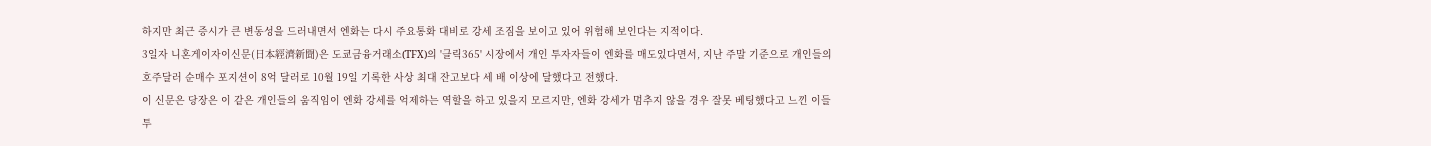하지만 최근 증시가 큰 변동성을 드러내면서 엔화는 다시 주요통화 대비로 강세 조짐을 보이고 있어 위험해 보인다는 지적이다.
3일자 니혼게이자이신문(日本經濟新聞)은 도쿄금융거래소(TFX)의 '클릭365' 시장에서 개인 투자자들이 엔화를 매도있다면서, 지난 주말 기준으로 개인들의 호주달러 순매수 포지션이 8억 달러로 10월 19일 기록한 사상 최대 잔고보다 세 배 이상에 달했다고 전했다.
이 신문은 당장은 이 같은 개인들의 움직임이 엔화 강세를 억제하는 역할을 하고 있을지 모르지만, 엔화 강세가 멈추지 않을 경우 잘못 베팅했다고 느낀 이들 투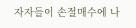자자들이 손절매수에 나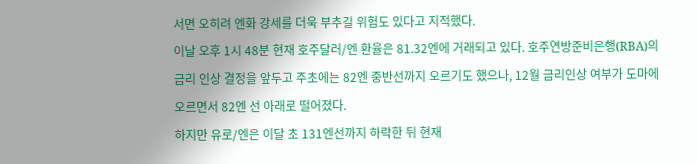서면 오히려 엔화 강세를 더욱 부추길 위험도 있다고 지적했다.
이날 오후 1시 48분 현재 호주달러/엔 환율은 81.32엔에 거래되고 있다. 호주연방준비은행(RBA)의 금리 인상 결정을 앞두고 주초에는 82엔 중반선까지 오르기도 했으나, 12월 금리인상 여부가 도마에 오르면서 82엔 선 아래로 떨어졌다.
하지만 유로/엔은 이달 초 131엔선까지 하락한 뒤 현재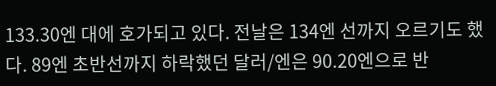133.30엔 대에 호가되고 있다. 전날은 134엔 선까지 오르기도 했다. 89엔 초반선까지 하락했던 달러/엔은 90.20엔으로 반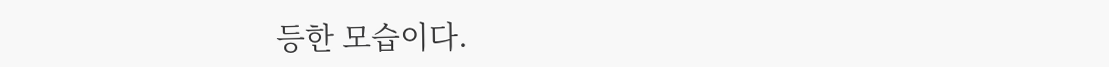등한 모습이다.